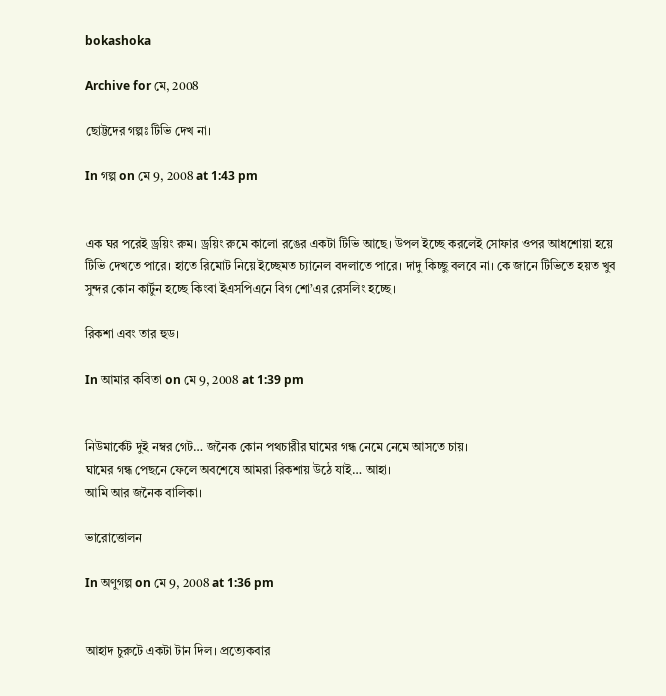bokashoka

Archive for মে, 2008

ছোট্টদের গল্পঃ টিভি দেখ না।

In গল্প on মে 9, 2008 at 1:43 pm


এক ঘর পরেই ড্রয়িং রুম। ড্রয়িং রুমে কালো রঙের একটা টিভি আছে। উপল ইচ্ছে করলেই সোফার ওপর আধশোয়া হয়ে টিভি দেখতে পারে। হাতে রিমোট নিয়ে ইচ্ছেমত চ্যানেল বদলাতে পারে। দাদু কিচ্ছু বলবে না। কে জানে টিভিতে হয়ত খুব সুন্দর কোন কার্টুন হচ্ছে কিংবা ইএসপিএনে বিগ শো’এর রেসলিং হচ্ছে।

রিকশা এবং তার হুড।

In আমার কবিতা on মে 9, 2008 at 1:39 pm


নিউমার্কেট দুই নম্বর গেট… জনৈক কোন পথচারীর ঘামের গন্ধ নেমে নেমে আসতে চায়।
ঘামের গন্ধ পেছনে ফেলে অবশেষে আমরা রিকশায় উঠে যাই… আহা।
আমি আর জনৈক বালিকা।

ভারোত্তোলন

In অণুগল্প on মে 9, 2008 at 1:36 pm


আহাদ চুরুটে একটা টান দিল। প্রত্যেকবার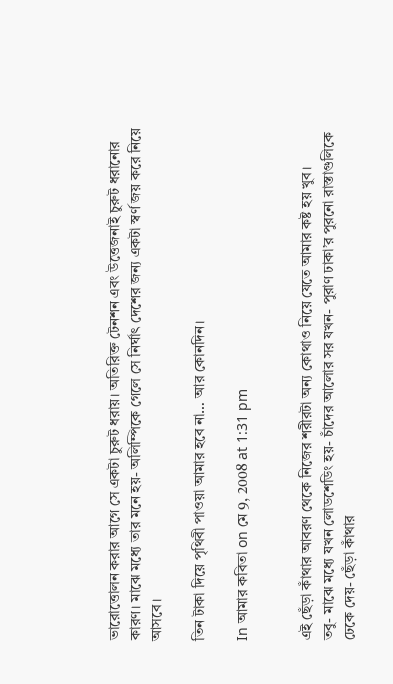ভারোত্তোলন করার আগে সে একটা চুরুট ধরায়। অতিরিক্ত টেনশন এবং উত্তেজনাই চুরুট ধরানোর কারণ। মাঝে মধ্যে তার মনে হয়- অলিম্পিকে গেলে সে নির্ঘাৎ দেশের জন্য একটা স্বর্ণ জয় করে নিয়ে আসবে।

তিন টাকা দিয়ে পৃথিবী পাওয়া আমার হবে না… আর কোনদিন।

In আমার কবিতা on মে 9, 2008 at 1:31 pm


এই ছেঁড়া কাঁথার আবরণ থেকে নিজের শরীরটা অন্য কোথাও নিয়ে যেতে আমার কষ্ট হয় খুব।
তবু- মাঝে মধ্যে যখন লোডশেডিং হয়- চাঁদের আলোর সর যখন- পুরাণ ঢাকা’র পুরনো রাস্তাগুলিকে ঢেকে দেয়- ছেঁড়া কাঁথার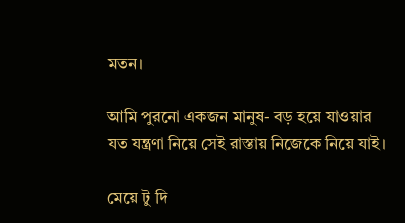মতন।

আমি পুরনো একজন মানুষ- বড় হয়ে যাওয়ার যত যন্ত্রণা নিয়ে সেই রাস্তায় নিজেকে নিয়ে যাই।

মেয়ে টু দি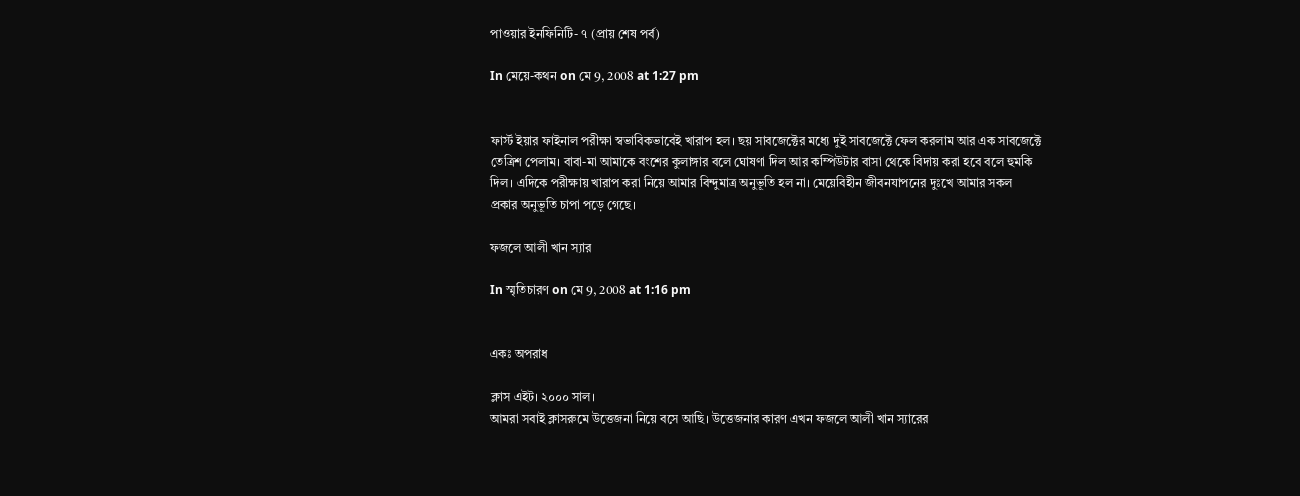পাওয়ার ইনফিনিটি- ৭ (প্রায় শেষ পর্ব)

In মেয়ে-কথন on মে 9, 2008 at 1:27 pm


ফার্স্ট ইয়ার ফাইনাল পরীক্ষা স্বভাবিকভাবেই খারাপ হল। ছয় সাবজেক্টের মধ্যে দুই সাবজেক্টে ফেল করলাম আর এক সাবজেক্টে তেত্রিশ পেলাম। বাবা-মা আমাকে বংশের কুলাঙ্গার বলে ঘোষণা দিল আর কম্পিউটার বাসা থেকে বিদায় করা হবে বলে হুমকি দিল। এদিকে পরীক্ষায় খারাপ করা নিয়ে আমার বিন্দুমাত্র অনুভূতি হল না। মেয়েবিহীন জীবনযাপনের দুঃখে আমার সকল প্রকার অনুভূতি চাপা পড়ে গেছে।

ফজলে আলী খান স্যার

In স্মৃতিচারণ on মে 9, 2008 at 1:16 pm


একঃ অপরাধ

ক্লাস এইট। ২০০০ সাল।
আমরা সবাই ক্লাসরুমে উত্তেজনা নিয়ে বসে আছি। উত্তেজনার কারণ এখন ফজলে আলী খান স্যারের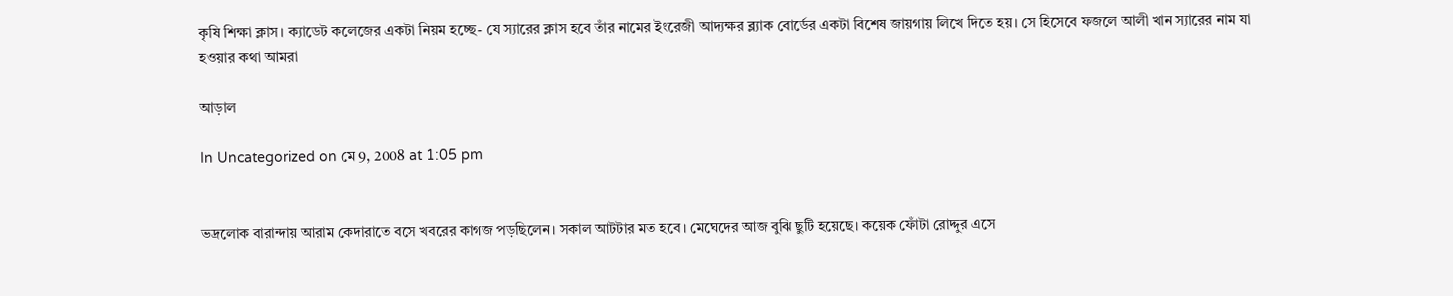কৃষি শিক্ষা ক্লাস। ক্যাডেট কলেজের একটা নিয়ম হচ্ছে- যে স্যারের ক্লাস হবে তাঁর নামের ইংরেজী আদ্যক্ষর ব্ল্যাক বোর্ডের একটা বিশেষ জায়গায় লিখে দিতে হয়। সে হিসেবে ফজলে আলী খান স্যারের নাম যা হওয়ার কথা আমরা

আড়াল

In Uncategorized on মে 9, 2008 at 1:05 pm


ভদ্রলোক বারান্দায় আরাম কেদারাতে বসে খবরের কাগজ পড়ছিলেন। সকাল আটটার মত হবে। মেঘেদের আজ বুঝি ছুটি হয়েছে। কয়েক ফোঁটা রোদ্দুর এসে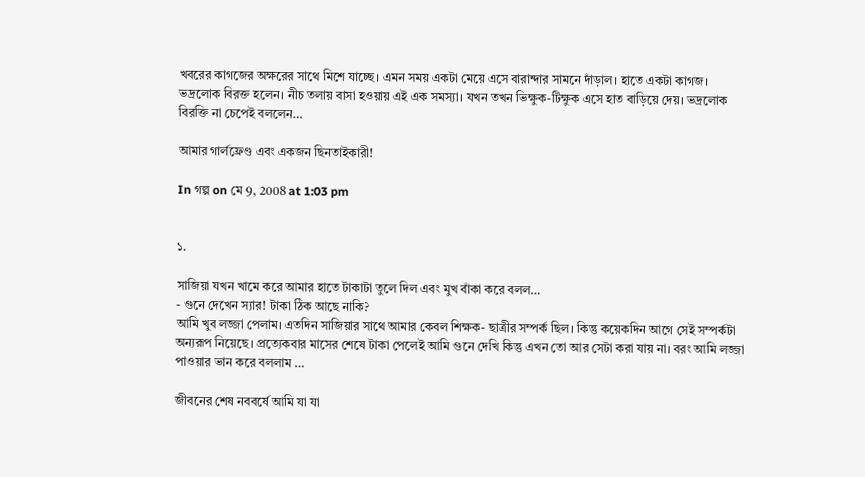খবরের কাগজের অক্ষরের সাথে মিশে যাচ্ছে। এমন সময় একটা মেয়ে এসে বারান্দার সামনে দাঁড়াল। হাতে একটা কাগজ। ভদ্রলোক বিরক্ত হলেন। নীচ তলায় বাসা হওয়ায় এই এক সমস্যা। যখন তখন ভিক্ষুক-টিক্ষুক এসে হাত বাড়িয়ে দেয়। ভদ্রলোক বিরক্তি না চেপেই বললেন…

আমার গার্লফ্রেণ্ড এবং একজন ছিনতাইকারী!

In গল্প on মে 9, 2008 at 1:03 pm


১.

সাজিয়া যখন খামে করে আমার হাতে টাকাটা তুলে দিল এবং মুখ বাঁকা করে বলল…
- গুনে দেখেন স্যার! টাকা ঠিক আছে নাকি?
আমি খুব লজ্জা পেলাম। এতদিন সাজিয়ার সাথে আমার কেবল শিক্ষক- ছাত্রীর সম্পর্ক ছিল। কিন্তু কয়েকদিন আগে সেই সম্পর্কটা অন্যরূপ নিয়েছে। প্রত্যেকবার মাসের শেষে টাকা পেলেই আমি গুনে দেখি কিন্তু এখন তো আর সেটা করা যায় না। বরং আমি লজ্জা পাওয়ার ভান করে বললাম …

জীবনের শেষ নববর্ষে আমি যা যা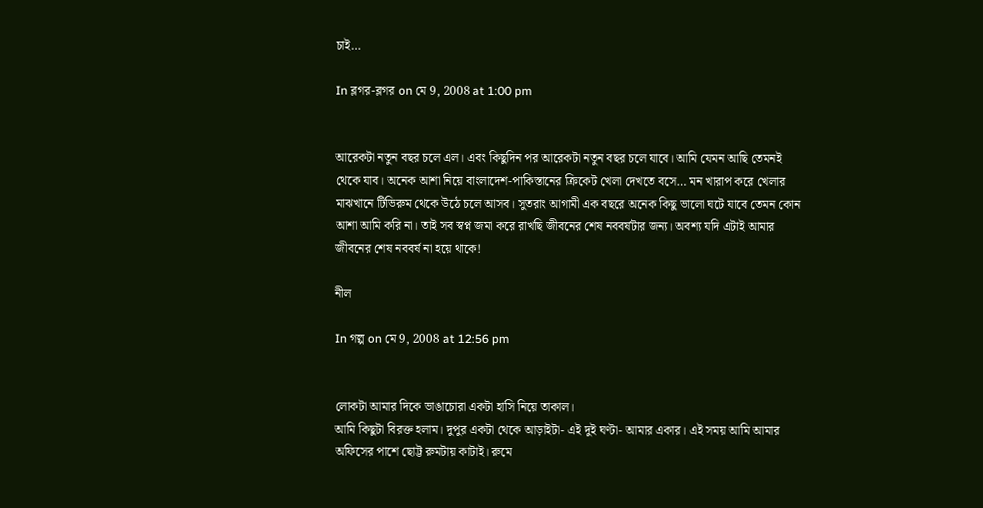চাই…

In ব্লগর-ব্লগর on মে 9, 2008 at 1:00 pm


আরেকটা নতুন বছর চলে এল। এবং কিছুদিন পর আরেকটা নতুন বছর চলে যাবে। আমি যেমন আছি তেমনই থেকে যাব। অনেক আশা নিয়ে বাংলাদেশ-পাকিস্তানের ক্রিকেট খেলা দেখতে বসে… মন খারাপ করে খেলার মাঝখানে টিভিরুম থেকে উঠে চলে আসব। সুতরাং আগামী এক বছরে অনেক কিছু ভালো ঘটে যাবে তেমন কোন আশা আমি করি না। তাই সব স্বপ্ন জমা করে রাখছি জীবনের শেষ নববর্ষটার জন্য। অবশ্য যদি এটাই আমার জীবনের শেষ নববর্ষ না হয়ে থাকে!

নীল

In গল্প on মে 9, 2008 at 12:56 pm


লোকটা আমার দিকে ভাঙাচোরা একটা হাসি নিয়ে তাকাল।
আমি কিছুটা বিরক্ত হলাম। দুপুর একটা থেকে আড়াইটা- এই দুই ঘণ্টা- আমার একার। এই সময় আমি আমার অফিসের পাশে ছোট্ট রুমটায় কাটাই। রুমে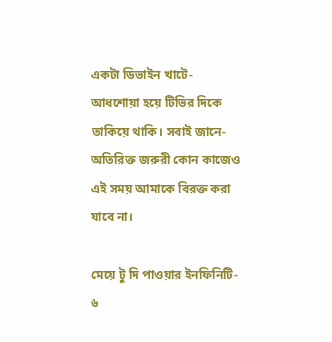একটা ডিভাইন খাটে- আধশোয়া হয়ে টিভির দিকে তাকিয়ে থাকি। সবাই জানে- অতিরিক্ত জরুরী কোন কাজেও এই সময় আমাকে বিরক্ত করা যাবে না।

মেয়ে টু দি পাওয়ার ইনফিনিটি- ৬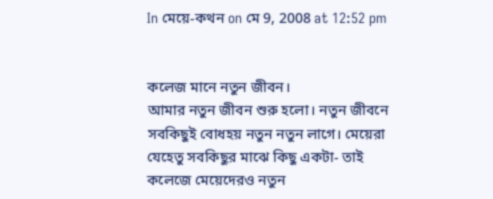In মেয়ে-কথন on মে 9, 2008 at 12:52 pm


কলেজ মানে নতুন জীবন।
আমার নতুন জীবন শুরু হলো। নতুন জীবনে সবকিছুই বোধহয় নতুন নতুন লাগে। মেয়েরা যেহেতু সবকিছুর মাঝে কিছু একটা- তাই কলেজে মেয়েদেরও নতুন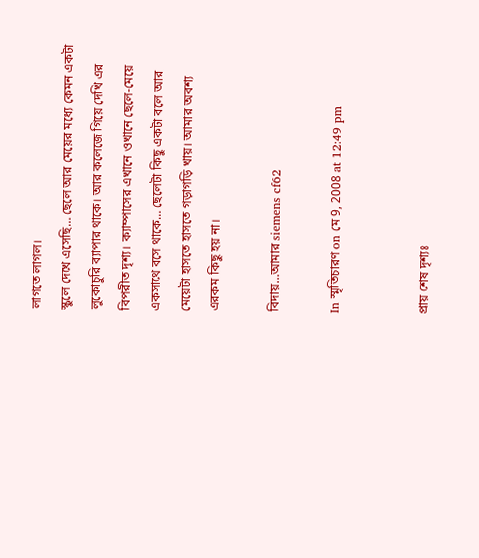লাগতে লাগল।
স্কুলে দেখে এসেছি… ছেলে আর মেয়ের মধ্যে কেমন একটা লুকোচুরি ব্যাপার থাকে। আর কলেজে গিয়ে দেখি এর বিপরীত দৃশ্য। ক্যাম্পাসের এখানে ওখানে ছেলে-মেয়ে একসাথে বসে থাকে… ছেলেটা কিছু একটা বলে আর মেয়েটা হাসতে হাসতে গড়াগড়ি খায়। আমার অবশ্য এরকম কিছু হয় না।

বিদায়…আমার siemens cf62

In স্মৃতিচারণ on মে 9, 2008 at 12:49 pm


প্রায় শেষ দৃশ্যঃ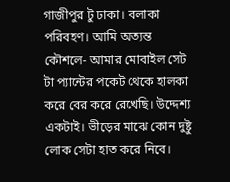গাজীপুর টু ঢাকা। বলাকা পরিবহণ। আমি অত্যন্ত কৌশলে- আমার মোবাইল সেট টা প্যান্টের পকেট থেকে হালকা করে বের করে রেখেছি। উদ্দেশ্য একটাই। ভীড়ের মাঝে কোন দুষ্টু লোক সেটা হাত করে নিবে।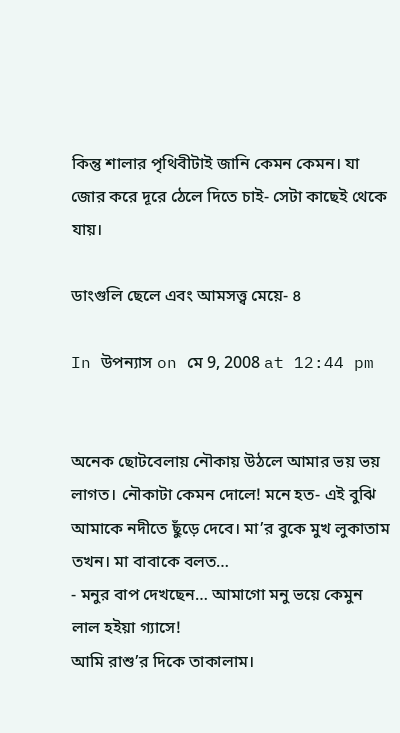কিন্তু শালার পৃথিবীটাই জানি কেমন কেমন। যা জোর করে দূরে ঠেলে দিতে চাই- সেটা কাছেই থেকে যায়।

ডাংগুলি ছেলে এবং আমসত্ত্ব মেয়ে- ৪

In উপন্যাস on মে 9, 2008 at 12:44 pm


অনেক ছোটবেলায় নৌকায় উঠলে আমার ভয় ভয় লাগত। নৌকাটা কেমন দোলে! মনে হত- এই বুঝি আমাকে নদীতে ছুঁড়ে দেবে। মা’র বুকে মুখ লুকাতাম তখন। মা বাবাকে বলত…
- মনুর বাপ দেখছেন… আমাগো মনু ভয়ে কেমুন লাল হইয়া গ্যাসে!
আমি রাশু’র দিকে তাকালাম।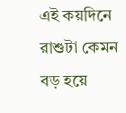এই কয়দিনে রাশুটা কেমন বড় হয়ে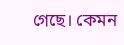গেছে। কেমন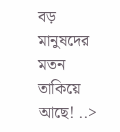বড় মানুষদের মতন তাকিয়ে আছে! ..>